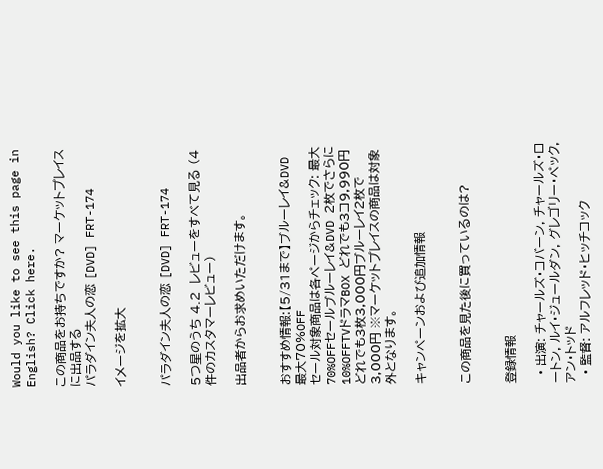Would you like to see this page in English? Click here.

この商品をお持ちですか? マーケットプレイスに出品する
パラダイン夫人の恋 [DVD] FRT-174

イメージを拡大


パラダイン夫人の恋 [DVD] FRT-174

5つ星のうち 4.2  レビューをすべて見る (4件のカスタマーレビュー)

出品者からお求めいただけます。


おすすめ情報:【5/31まで】ブルーレイ&DVD 最大70%OFF
セール対象商品は各ページからチェック: 最大70%OFFセールブルーレイ&DVD 2枚でさらに10%OFFTVドラマBOX どれでも3コ9,990円どれでも3枚3,000円ブルーレイ2枚で3,000円 ※マーケットプレイスの商品は対象外となります。

キャンペーンおよび追加情報


この商品を見た後に買っているのは?


登録情報

  • 出演: チャールズ・コバーン, チャールズ・ロートン, ルイ・ジュールダン, グレゴリー・ペック, アン・トッド
  • 監督: アルフレッド・ヒッチコック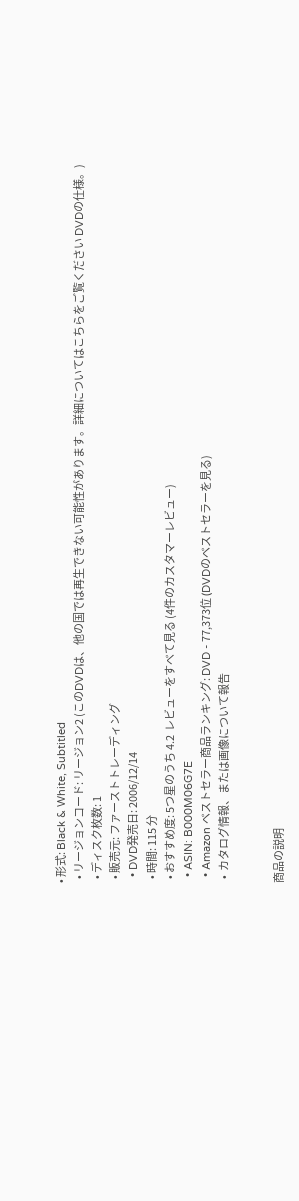• 形式: Black & White, Subtitled
  • リージョンコード: リージョン2 (このDVDは、他の国では再生できない可能性があります。詳細についてはこちらをご覧ください DVDの仕様。)
  • ディスク枚数: 1
  • 販売元: ファーストトレーディング
  • DVD発売日: 2006/12/14
  • 時間: 115 分
  • おすすめ度: 5つ星のうち 4.2  レビューをすべて見る (4件のカスタマーレビュー)
  • ASIN: B000M06G7E
  • Amazon ベストセラー商品ランキング: DVD - 77,373位 (DVDのベストセラーを見る)
  •  カタログ情報、または画像について報告


商品の説明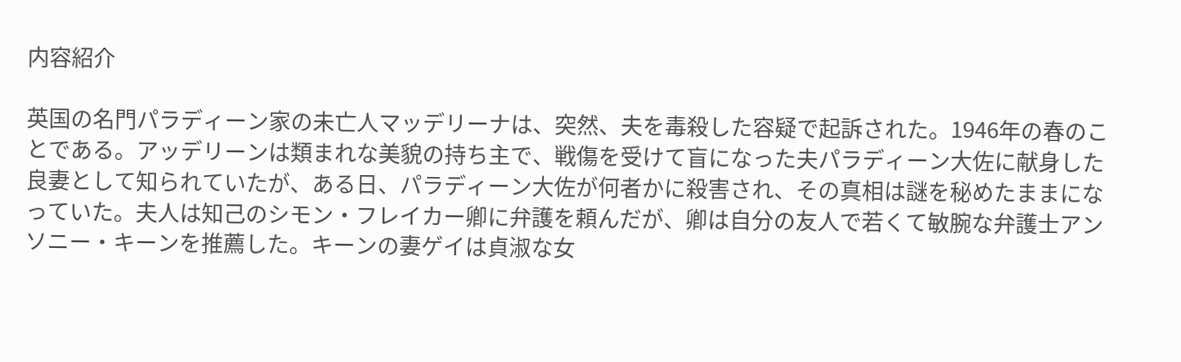内容紹介

英国の名門パラディーン家の未亡人マッデリーナは、突然、夫を毒殺した容疑で起訴された。1946年の春のことである。アッデリーンは類まれな美貌の持ち主で、戦傷を受けて盲になった夫パラディーン大佐に献身した良妻として知られていたが、ある日、パラディーン大佐が何者かに殺害され、その真相は謎を秘めたままになっていた。夫人は知己のシモン・フレイカー卿に弁護を頼んだが、卿は自分の友人で若くて敏腕な弁護士アンソニー・キーンを推薦した。キーンの妻ゲイは貞淑な女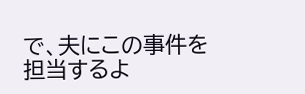で、夫にこの事件を担当するよ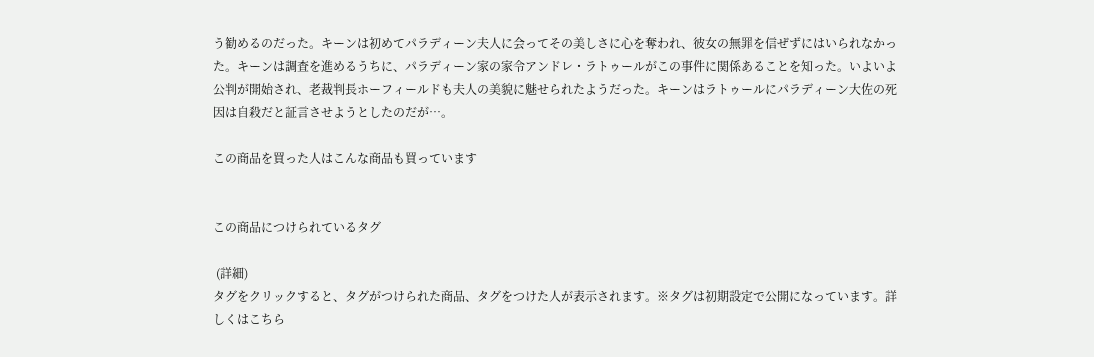う勧めるのだった。キーンは初めてパラディーン夫人に会ってその美しさに心を奪われ、彼女の無罪を信ぜずにはいられなかった。キーンは調査を進めるうちに、パラディーン家の家令アンドレ・ラトゥールがこの事件に関係あることを知った。いよいよ公判が開始され、老裁判長ホーフィールドも夫人の美貌に魅せられたようだった。キーンはラトゥールにパラディーン大佐の死因は自殺だと証言させようとしたのだが…。

この商品を買った人はこんな商品も買っています


この商品につけられているタグ

 (詳細)
タグをクリックすると、タグがつけられた商品、タグをつけた人が表示されます。※タグは初期設定で公開になっています。詳しくはこちら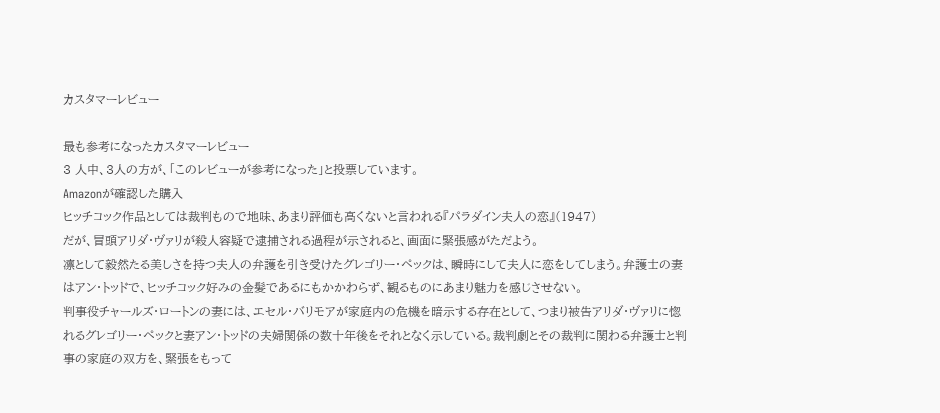カスタマーレビュー

最も参考になったカスタマーレビュー
3 人中、3人の方が、「このレビューが参考になった」と投票しています。
Amazonが確認した購入
ヒッチコック作品としては裁判もので地味、あまり評価も高くないと言われる『パラダイン夫人の恋』(1947)
だが、冒頭アリダ・ヴァリが殺人容疑で逮捕される過程が示されると、画面に緊張感がただよう。
凛として毅然たる美しさを持つ夫人の弁護を引き受けたグレゴリー・ペックは、瞬時にして夫人に恋をしてしまう。弁護士の妻はアン・トッドで、ヒッチコック好みの金髪であるにもかかわらず、観るものにあまり魅力を感じさせない。
判事役チャールズ・ロートンの妻には、エセル・バリモアが家庭内の危機を暗示する存在として、つまり被告アリダ・ヴァリに惚れるグレゴリー・ペックと妻アン・トッドの夫婦関係の数十年後をそれとなく示している。裁判劇とその裁判に関わる弁護士と判事の家庭の双方を、緊張をもって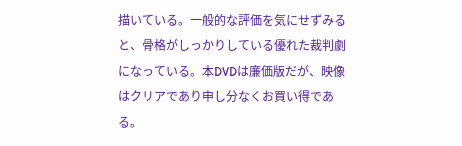描いている。一般的な評価を気にせずみると、骨格がしっかりしている優れた裁判劇になっている。本DVDは廉価版だが、映像はクリアであり申し分なくお買い得である。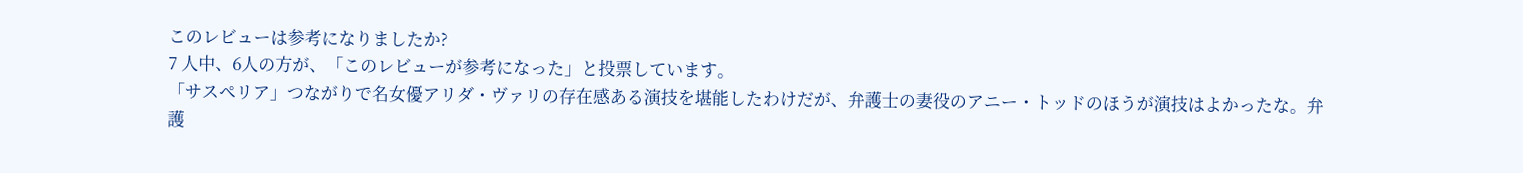このレビューは参考になりましたか?
7 人中、6人の方が、「このレビューが参考になった」と投票しています。
「サスペリア」つながりで名女優アリダ・ヴァリの存在感ある演技を堪能したわけだが、弁護士の妻役のアニー・トッドのほうが演技はよかったな。弁護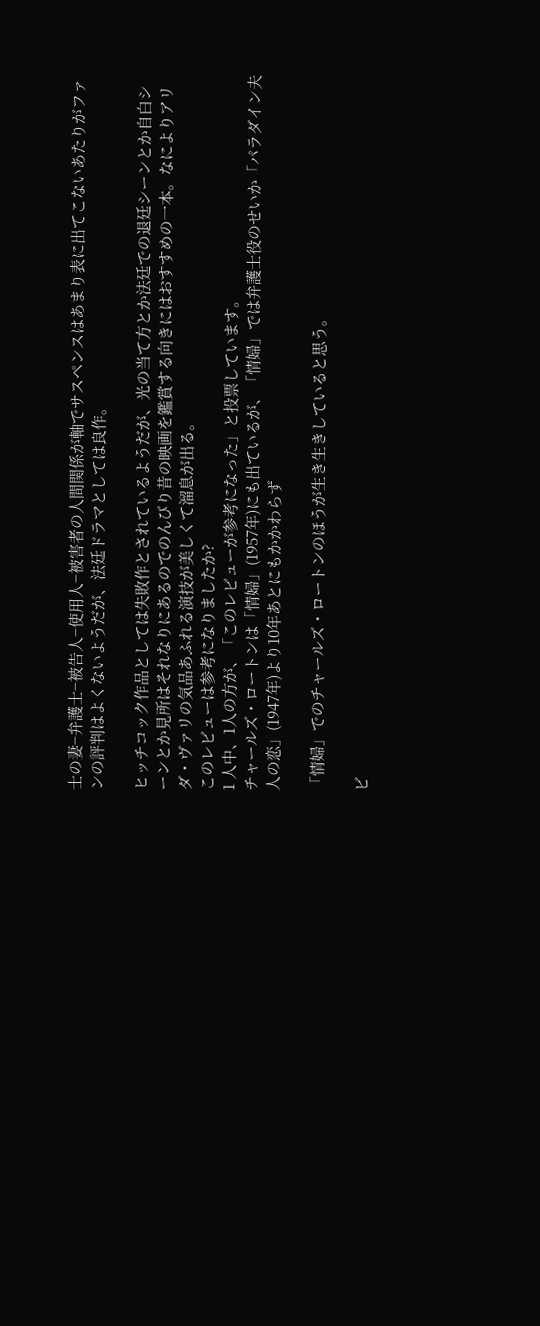士の妻−弁護士−被告人−使用人−被害者の人間関係が軸でサスペンスはあまり表に出てこないあたりがファンの評判はよくないようだが、法廷ドラマとしては良作。

ヒッチコック作品としては失敗作とされているようだが、光の当て方とか法廷での退廷シーンとか自白シーンとか見所はそれなりにあるのでのんびり昔の映画を鑑賞する向きにはおすすめの一本。なによりアリダ・ヴァリの気品あふれる演技が美しくて溜息が出る。
このレビューは参考になりましたか?
1 人中、1人の方が、「このレビューが参考になった」と投票しています。
チャールズ・ロートンは「情婦」(1957年)にも出ているが、「情婦」では弁護士役のせいか「パラダイン夫人の恋」(1947年)より10年あとにもかかわらず

「情婦」でのチャールズ・ロートンのほうが生き生きしていると思う。

ビ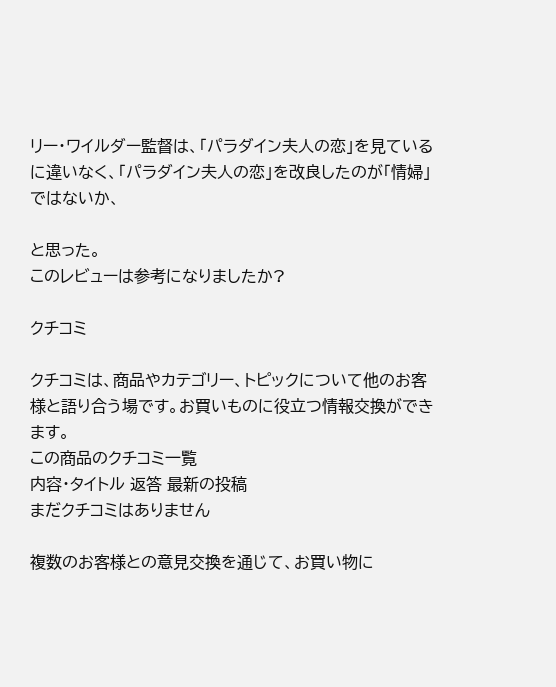リー・ワイルダー監督は、「パラダイン夫人の恋」を見ているに違いなく、「パラダイン夫人の恋」を改良したのが「情婦」ではないか、

と思った。
このレビューは参考になりましたか?

クチコミ

クチコミは、商品やカテゴリー、トピックについて他のお客様と語り合う場です。お買いものに役立つ情報交換ができます。
この商品のクチコミ一覧
内容・タイトル 返答 最新の投稿
まだクチコミはありません

複数のお客様との意見交換を通じて、お買い物に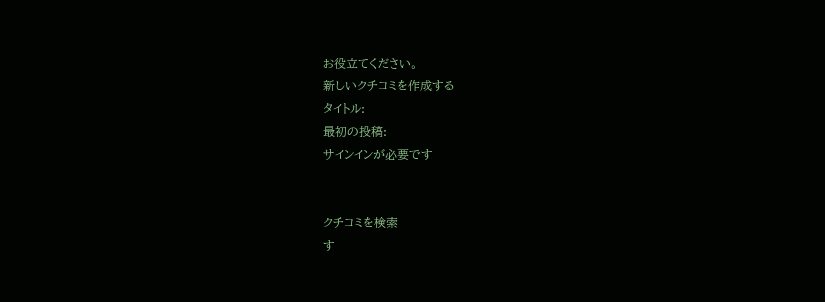お役立てください。
新しいクチコミを作成する
タイトル:
最初の投稿:
サインインが必要です


クチコミを検索
す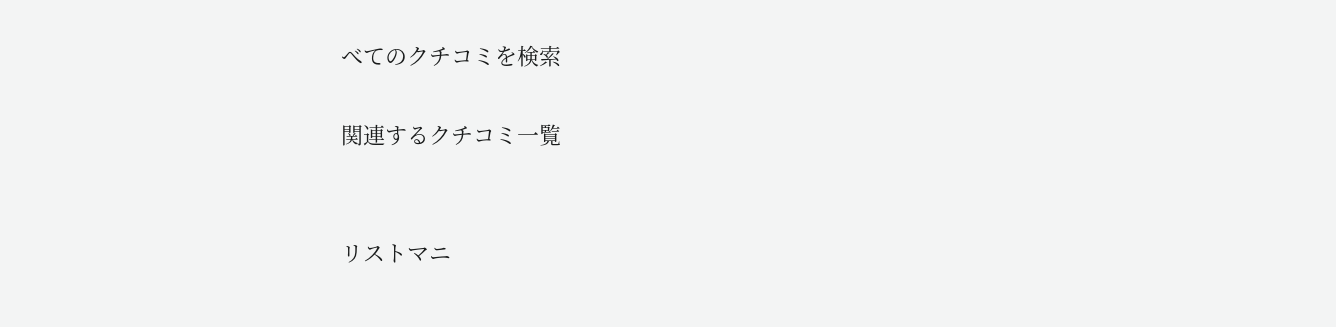べてのクチコミを検索

関連するクチコミ一覧


リストマニ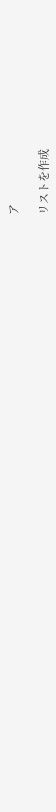ア

リストを作成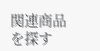関連商品を探す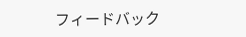フィードバック